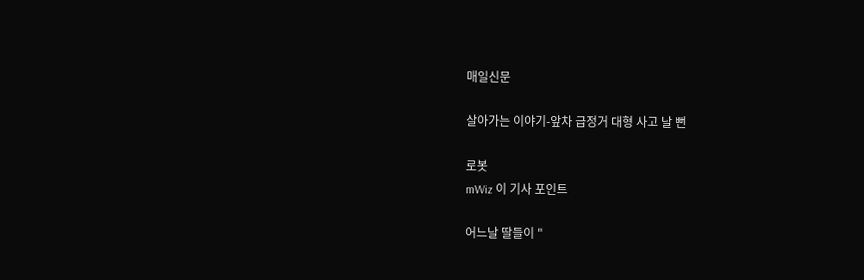매일신문

살아가는 이야기-앞차 급정거 대형 사고 날 뻔

로봇
mWiz 이 기사 포인트

어느날 딸들이 "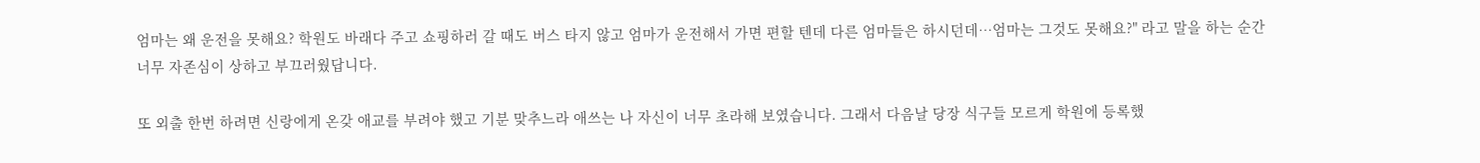엄마는 왜 운전을 못해요? 학원도 바래다 주고 쇼핑하러 갈 때도 버스 타지 않고 엄마가 운전해서 가면 편할 텐데 다른 엄마들은 하시던데…엄마는 그것도 못해요?" 라고 말을 하는 순간 너무 자존심이 상하고 부끄러웠답니다.

또 외출 한번 하려면 신랑에게 온갖 애교를 부려야 했고 기분 맞추느라 애쓰는 나 자신이 너무 초라해 보였습니다. 그래서 다음날 당장 식구들 모르게 학원에 등록했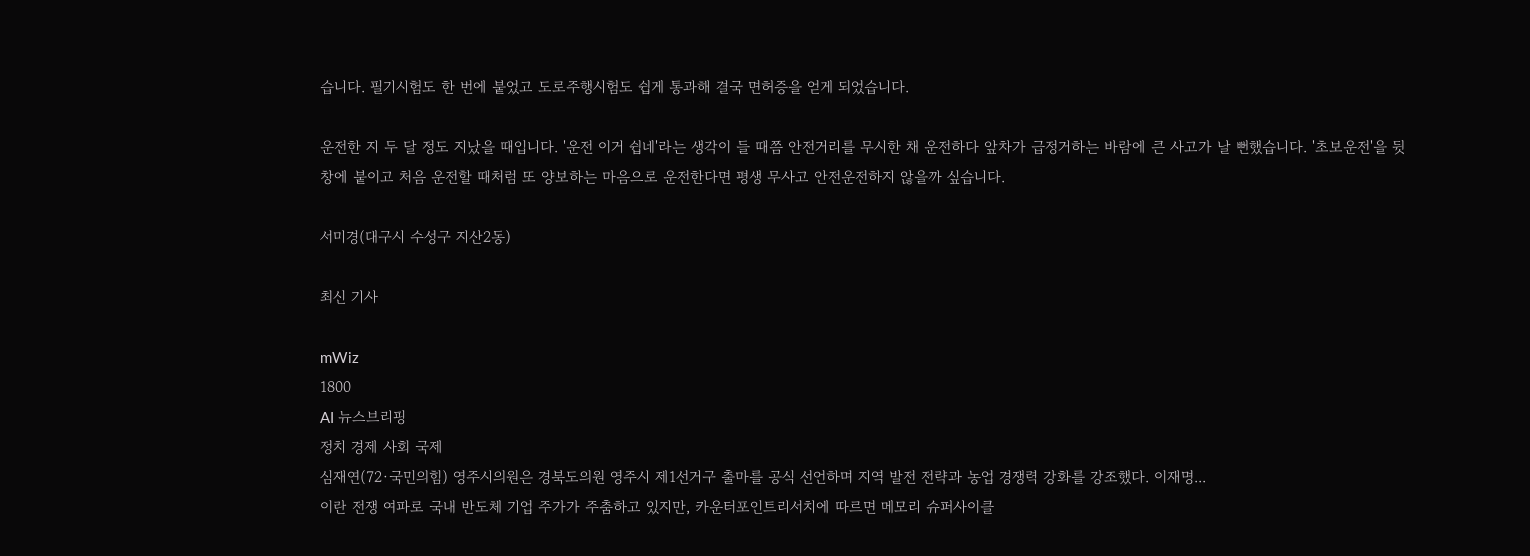습니다. 필기시험도 한 번에 붙었고 도로주행시험도 쉽게 통과해 결국 면허증을 얻게 되었습니다.

운전한 지 두 달 정도 지났을 때입니다. '운전 이거 쉽네'라는 생각이 들 때쯤 안전거리를 무시한 채 운전하다 앞차가 급정거하는 바람에 큰 사고가 날 뻔했습니다. '초보운전'을 뒷 창에 붙이고 처음 운전할 때처럼 또 양보하는 마음으로 운전한다면 평생 무사고 안전운전하지 않을까 싶습니다.

서미경(대구시 수성구 지산2동)

최신 기사

mWiz
1800
AI 뉴스브리핑
정치 경제 사회 국제
심재연(72·국민의힘) 영주시의원은 경북도의원 영주시 제1선거구 출마를 공식 선언하며 지역 발전 전략과 농업 경쟁력 강화를 강조했다. 이재명...
이란 전쟁 여파로 국내 반도체 기업 주가가 주춤하고 있지만, 카운터포인트리서치에 따르면 메모리 슈퍼사이클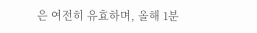은 여전히 유효하며, 올해 1분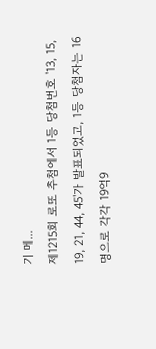기 메...
제1215회 로또 추첨에서 1등 당첨번호 '13, 15, 19, 21, 44, 45'가 발표되었고, 1등 당첨자는 16명으로 각각 19억9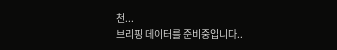천...
브리핑 데이터를 준비중입니다..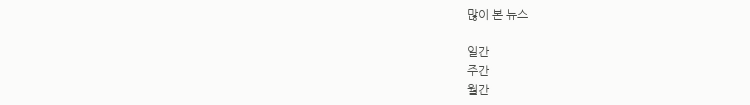많이 본 뉴스

일간
주간
월간